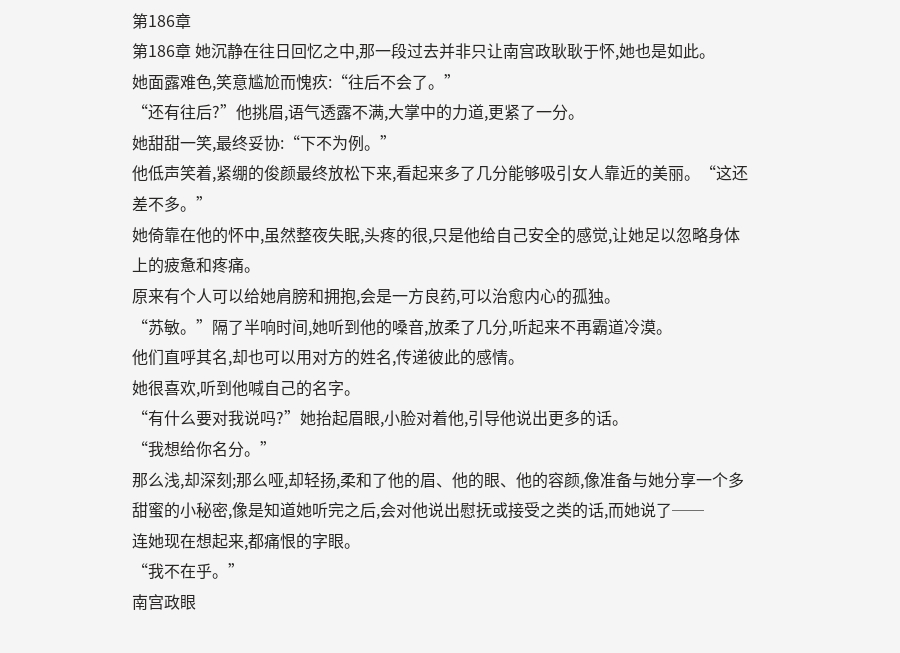第186章
第186章 她沉静在往日回忆之中,那一段过去并非只让南宫政耿耿于怀,她也是如此。
她面露难色,笑意尴尬而愧疚:“往后不会了。”
“还有往后?”他挑眉,语气透露不满,大掌中的力道,更紧了一分。
她甜甜一笑,最终妥协:“下不为例。”
他低声笑着,紧绷的俊颜最终放松下来,看起来多了几分能够吸引女人靠近的美丽。“这还差不多。”
她倚靠在他的怀中,虽然整夜失眠,头疼的很,只是他给自己安全的感觉,让她足以忽略身体上的疲惫和疼痛。
原来有个人可以给她肩膀和拥抱,会是一方良药,可以治愈内心的孤独。
“苏敏。”隔了半响时间,她听到他的嗓音,放柔了几分,听起来不再霸道冷漠。
他们直呼其名,却也可以用对方的姓名,传递彼此的感情。
她很喜欢,听到他喊自己的名字。
“有什么要对我说吗?”她抬起眉眼,小脸对着他,引导他说出更多的话。
“我想给你名分。”
那么浅,却深刻;那么哑,却轻扬,柔和了他的眉、他的眼、他的容颜,像准备与她分享一个多甜蜜的小秘密,像是知道她听完之后,会对他说出慰抚或接受之类的话,而她说了──
连她现在想起来,都痛恨的字眼。
“我不在乎。”
南宫政眼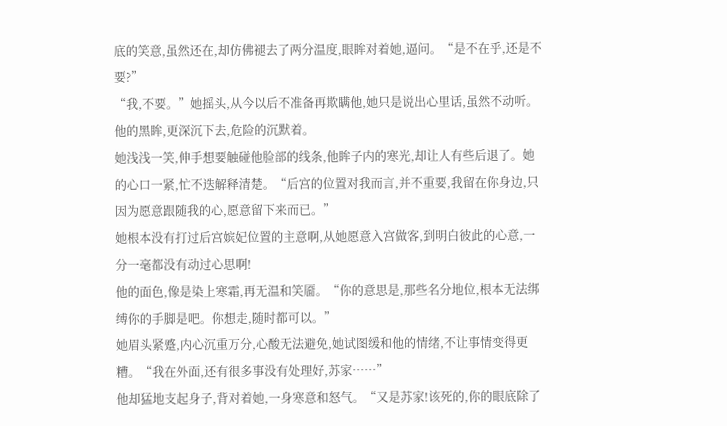底的笑意,虽然还在,却仿佛褪去了两分温度,眼眸对着她,逼问。“是不在乎,还是不要?”
“我,不要。”她摇头,从今以后不准备再欺瞒他,她只是说出心里话,虽然不动听。
他的黑眸,更深沉下去,危险的沉默着。
她浅浅一笑,伸手想要触碰他脸部的线条,他眸子内的寒光,却让人有些后退了。她的心口一紧,忙不迭解释清楚。“后宫的位置对我而言,并不重要,我留在你身边,只因为愿意跟随我的心,愿意留下来而已。”
她根本没有打过后宫嫔妃位置的主意啊,从她愿意入宫做客,到明白彼此的心意,一分一毫都没有动过心思啊!
他的面色,像是染上寒霜,再无温和笑靥。“你的意思是,那些名分地位,根本无法绑缚你的手脚是吧。你想走,随时都可以。”
她眉头紧蹙,内心沉重万分,心酸无法避免,她试图缓和他的情绪,不让事情变得更糟。“我在外面,还有很多事没有处理好,苏家……”
他却猛地支起身子,背对着她,一身寒意和怒气。“又是苏家!该死的,你的眼底除了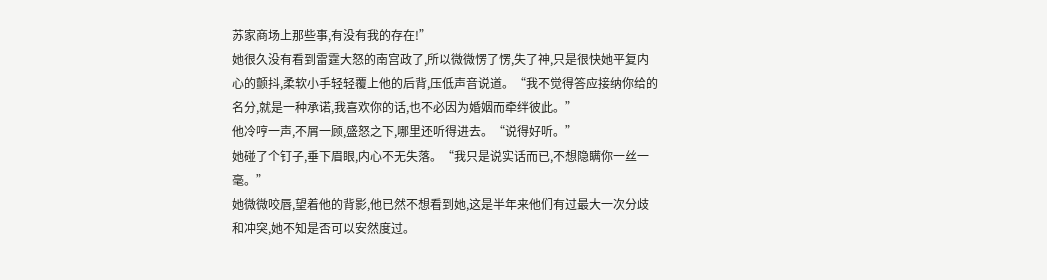苏家商场上那些事,有没有我的存在!”
她很久没有看到雷霆大怒的南宫政了,所以微微愣了愣,失了神,只是很快她平复内心的颤抖,柔软小手轻轻覆上他的后背,压低声音说道。“我不觉得答应接纳你给的名分,就是一种承诺,我喜欢你的话,也不必因为婚姻而牵绊彼此。”
他冷哼一声,不屑一顾,盛怒之下,哪里还听得进去。“说得好听。”
她碰了个钉子,垂下眉眼,内心不无失落。“我只是说实话而已,不想隐瞒你一丝一毫。”
她微微咬唇,望着他的背影,他已然不想看到她,这是半年来他们有过最大一次分歧和冲突,她不知是否可以安然度过。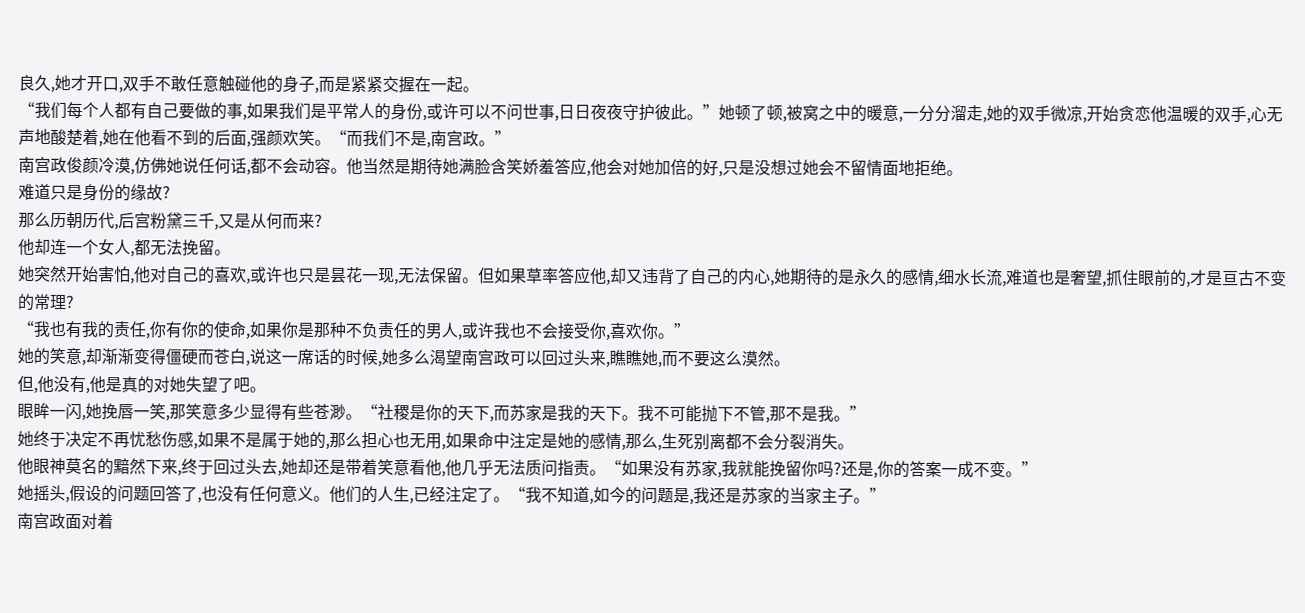良久,她才开口,双手不敢任意触碰他的身子,而是紧紧交握在一起。
“我们每个人都有自己要做的事,如果我们是平常人的身份,或许可以不问世事,日日夜夜守护彼此。”她顿了顿,被窝之中的暖意,一分分溜走,她的双手微凉,开始贪恋他温暖的双手,心无声地酸楚着,她在他看不到的后面,强颜欢笑。“而我们不是,南宫政。”
南宫政俊颜冷漠,仿佛她说任何话,都不会动容。他当然是期待她满脸含笑娇羞答应,他会对她加倍的好,只是没想过她会不留情面地拒绝。
难道只是身份的缘故?
那么历朝历代,后宫粉黛三千,又是从何而来?
他却连一个女人,都无法挽留。
她突然开始害怕,他对自己的喜欢,或许也只是昙花一现,无法保留。但如果草率答应他,却又违背了自己的内心,她期待的是永久的感情,细水长流,难道也是奢望,抓住眼前的,才是亘古不变的常理?
“我也有我的责任,你有你的使命,如果你是那种不负责任的男人,或许我也不会接受你,喜欢你。”
她的笑意,却渐渐变得僵硬而苍白,说这一席话的时候,她多么渴望南宫政可以回过头来,瞧瞧她,而不要这么漠然。
但,他没有,他是真的对她失望了吧。
眼眸一闪,她挽唇一笑,那笑意多少显得有些苍渺。“社稷是你的天下,而苏家是我的天下。我不可能抛下不管,那不是我。”
她终于决定不再忧愁伤感,如果不是属于她的,那么担心也无用,如果命中注定是她的感情,那么,生死别离都不会分裂消失。
他眼神莫名的黯然下来,终于回过头去,她却还是带着笑意看他,他几乎无法质问指责。“如果没有苏家,我就能挽留你吗?还是,你的答案一成不变。”
她摇头,假设的问题回答了,也没有任何意义。他们的人生,已经注定了。“我不知道,如今的问题是,我还是苏家的当家主子。”
南宫政面对着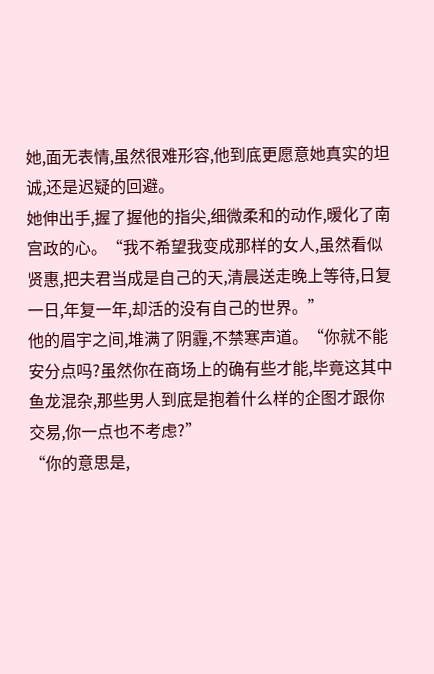她,面无表情,虽然很难形容,他到底更愿意她真实的坦诚,还是迟疑的回避。
她伸出手,握了握他的指尖,细微柔和的动作,暖化了南宫政的心。“我不希望我变成那样的女人,虽然看似贤惠,把夫君当成是自己的天,清晨送走晚上等待,日复一日,年复一年,却活的没有自己的世界。”
他的眉宇之间,堆满了阴霾,不禁寒声道。“你就不能安分点吗?虽然你在商场上的确有些才能,毕竟这其中鱼龙混杂,那些男人到底是抱着什么样的企图才跟你交易,你一点也不考虑?”
“你的意思是,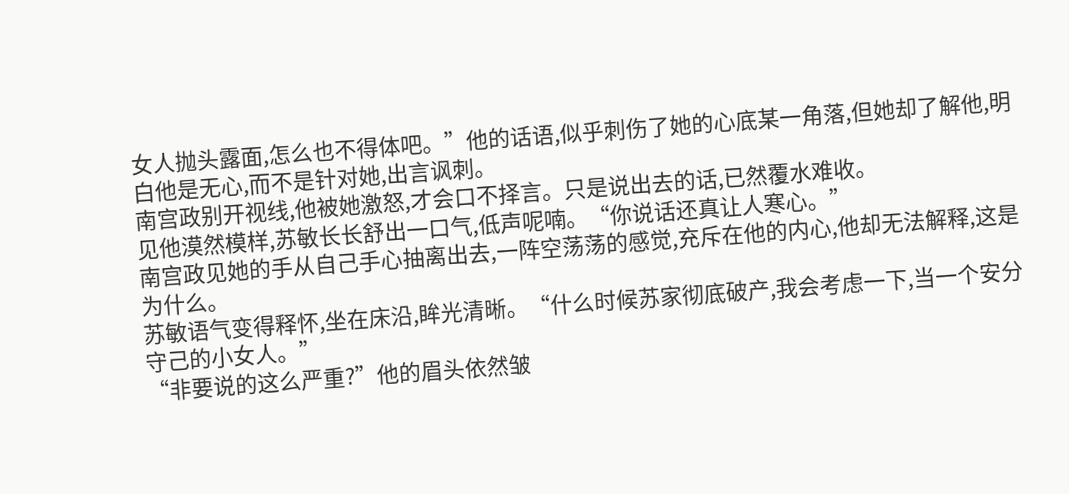女人抛头露面,怎么也不得体吧。”他的话语,似乎刺伤了她的心底某一角落,但她却了解他,明白他是无心,而不是针对她,出言讽刺。
南宫政别开视线,他被她激怒,才会口不择言。只是说出去的话,已然覆水难收。
见他漠然模样,苏敏长长舒出一口气,低声呢喃。“你说话还真让人寒心。”
南宫政见她的手从自己手心抽离出去,一阵空荡荡的感觉,充斥在他的内心,他却无法解释,这是为什么。
苏敏语气变得释怀,坐在床沿,眸光清晰。“什么时候苏家彻底破产,我会考虑一下,当一个安分守己的小女人。”
“非要说的这么严重?”他的眉头依然皱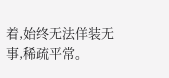着,始终无法佯装无事,稀疏平常。